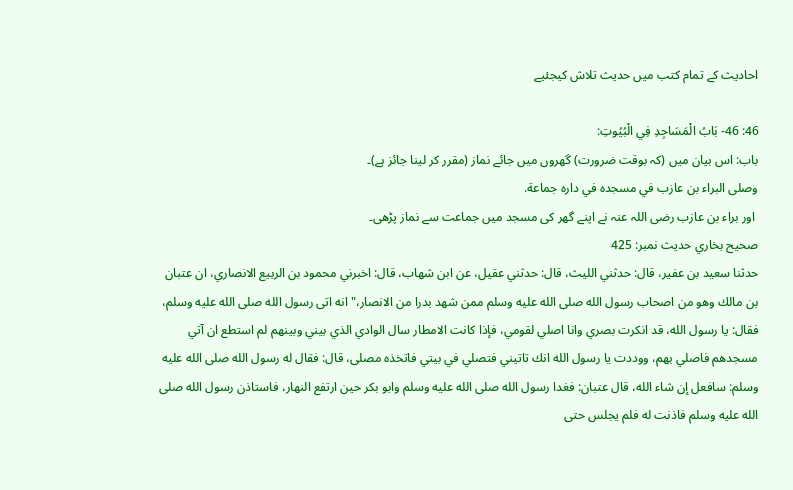احادیث کے تمام کتب میں حدیث تلاش کیجئیے

46: 46- بَابُ الْمَسَاجِدِ فِي الْبُيُوتِ:
باب: اس بیان میں (کہ بوقت ضرورت) گھروں میں جائے نماز (مقرر کر لینا جائز ہے)۔
وصلى البراء بن عازب في مسجده في داره جماعة.
 اور براء بن عازب رضی اللہ عنہ نے اپنے گھر کی مسجد میں جماعت سے نماز پڑھی۔
صحيح بخاري حدیث نمبر: 425
حدثنا سعيد بن عفير، قال: حدثني الليث، قال: حدثني عقيل، عن ابن شهاب، قال: اخبرني محمود بن الربيع الانصاري، ان عتبان بن مالك وهو من اصحاب رسول الله صلى الله عليه وسلم ممن شهد بدرا من الانصار،"انه اتى رسول الله صلى الله عليه وسلم، فقال: يا رسول الله، قد انكرت بصري وانا اصلي لقومي، فإذا كانت الامطار سال الوادي الذي بيني وبينهم لم استطع ان آتي مسجدهم فاصلي بهم، ووددت يا رسول الله انك تاتيني فتصلي في بيتي فاتخذه مصلى، قال: فقال له رسول الله صلى الله عليه وسلم: سافعل إن شاء الله، قال عتبان: فغدا رسول الله صلى الله عليه وسلم وابو بكر حين ارتفع النهار، فاستاذن رسول الله صلى الله عليه وسلم فاذنت له فلم يجلس حتى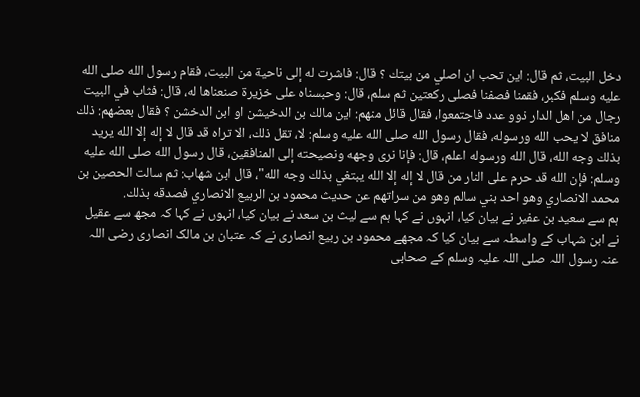دخل البيت، ثم قال: اين تحب ان اصلي من بيتك ؟ قال: فاشرت له إلى ناحية من البيت، فقام رسول الله صلى الله عليه وسلم فكبر، فقمنا فصفنا فصلى ركعتين ثم سلم، قال: وحبسناه على خزيرة صنعناها له، قال: فثاب في البيت رجال من اهل الدار ذوو عدد فاجتمعوا، فقال قائل منهم: اين مالك بن الدخيشن او ابن الدخشن ؟ فقال بعضهم: ذلك منافق لا يحب الله ورسوله، فقال رسول الله صلى الله عليه وسلم: لا، تقل ذلك، الا تراه قد قال لا إله إلا الله يريد بذلك وجه الله، قال الله ورسوله اعلم، قال: فإنا نرى وجهه ونصيحته إلى المنافقين، قال رسول الله صلى الله عليه وسلم: فإن الله قد حرم على النار من قال لا إله إلا الله يبتغي بذلك وجه الله"، قال ابن شهاب: ثم سالت الحصين بن محمد الانصاري وهو احد بني سالم وهو من سراتهم عن حديث محمود بن الربيع الانصاري فصدقه بذلك.
ہم سے سعید بن عفیر نے بیان کیا، انہوں نے کہا ہم سے لیث بن سعد نے بیان کیا، انہوں نے کہا کہ مجھ سے عقیل نے ابن شہاب کے واسطہ سے بیان کیا کہ مجھے محمود بن ربیع انصاری نے کہ عتبان بن مالک انصاری رضی اللہ عنہ رسول اللہ صلی اللہ علیہ وسلم کے صحابی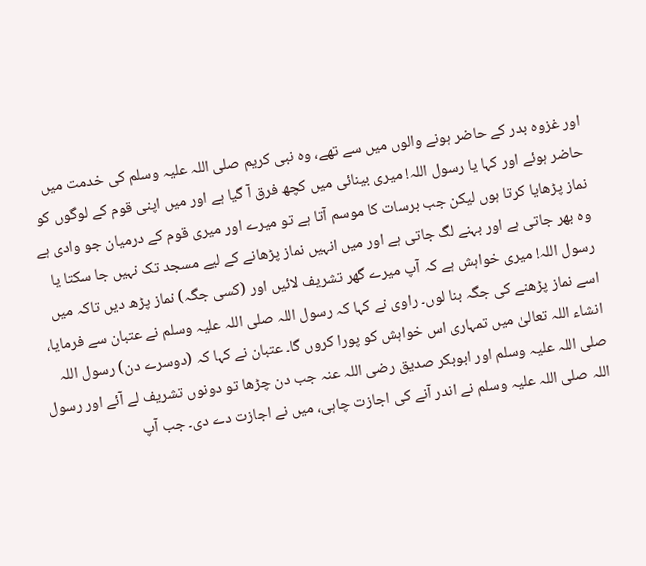اور غزوہ بدر کے حاضر ہونے والوں میں سے تھے، وہ نبی کریم صلی اللہ علیہ وسلم کی خدمت میں حاضر ہوئے اور کہا یا رسول اللہ! میری بینائی میں کچھ فرق آ گیا ہے اور میں اپنی قوم کے لوگوں کو نماز پڑھایا کرتا ہوں لیکن جب برسات کا موسم آتا ہے تو میرے اور میری قوم کے درمیان جو وادی ہے وہ بھر جاتی ہے اور بہنے لگ جاتی ہے اور میں انہیں نماز پڑھانے کے لیے مسجد تک نہیں جا سکتا یا رسول اللہ! میری خواہش ہے کہ آپ میرے گھر تشریف لائیں اور (کسی جگہ) نماز پڑھ دیں تاکہ میں اسے نماز پڑھنے کی جگہ بنا لوں۔ راوی نے کہا کہ رسول اللہ صلی اللہ علیہ وسلم نے عتبان سے فرمایا، انشاء اللہ تعالیٰ میں تمہاری اس خواہش کو پورا کروں گا۔ عتبان نے کہا کہ (دوسرے دن) رسول اللہ صلی اللہ علیہ وسلم اور ابوبکر صدیق رضی اللہ عنہ جب دن چڑھا تو دونوں تشریف لے آئے اور رسول اللہ صلی اللہ علیہ وسلم نے اندر آنے کی اجازت چاہی، میں نے اجازت دے دی۔ جب آپ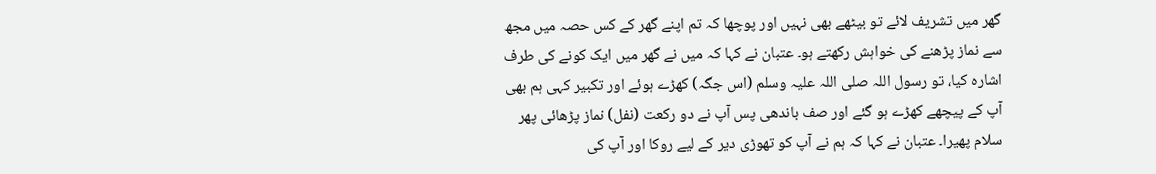گھر میں تشریف لائے تو بیٹھے بھی نہیں اور پوچھا کہ تم اپنے گھر کے کس حصہ میں مجھ سے نماز پڑھنے کی خواہش رکھتے ہو۔ عتبان نے کہا کہ میں نے گھر میں ایک کونے کی طرف اشارہ کیا، تو رسول اللہ صلی اللہ علیہ وسلم (اس جگہ) کھڑے ہوئے اور تکبیر کہی ہم بھی آپ کے پیچھے کھڑے ہو گئے اور صف باندھی پس آپ نے دو رکعت (نفل) نماز پڑھائی پھر سلام پھیرا۔ عتبان نے کہا کہ ہم نے آپ کو تھوڑی دیر کے لیے روکا اور آپ کی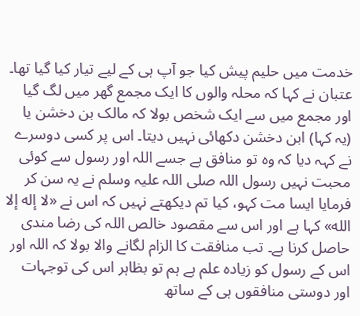خدمت میں حلیم پیش کیا جو آپ ہی کے لیے تیار کیا گیا تھا۔ عتبان نے کہا کہ محلہ والوں کا ایک مجمع گھر میں لگ گیا اور مجمع میں سے ایک شخص بولا کہ مالک بن دخشن یا (یہ کہا) ابن دخشن دکھائی نہیں دیتا۔ اس پر کسی دوسرے نے کہہ دیا کہ وہ تو منافق ہے جسے اللہ اور رسول سے کوئی محبت نہیں رسول اللہ صلی اللہ علیہ وسلم نے یہ سن کر فرمایا ایسا مت کہو، کیا تم دیکھتے نہیں کہ اس نے «لا إله إلا الله» کہا ہے اور اس سے مقصود خالص اللہ کی رضا مندی حاصل کرنا ہے۔ تب منافقت کا الزام لگانے والا بولا کہ اللہ اور اس کے رسول کو زیادہ علم ہے ہم تو بظاہر اس کی توجہات اور دوستی منافقوں ہی کے ساتھ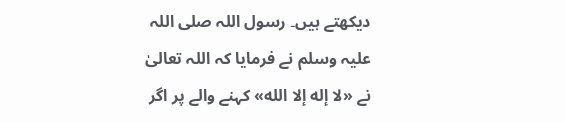دیکھتے ہیں۔ رسول اللہ صلی اللہ علیہ وسلم نے فرمایا کہ اللہ تعالیٰ نے «لا إله إلا الله» کہنے والے پر اگر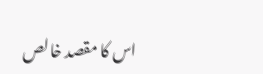اس کا مقصد خالص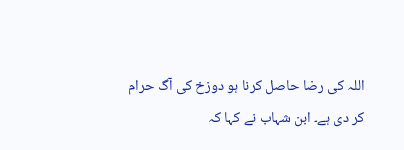اللہ کی رضا حاصل کرنا ہو دوزخ کی آگ حرام کر دی ہے۔ ابن شہاب نے کہا کہ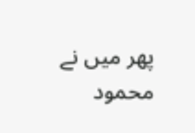پھر میں نے محمود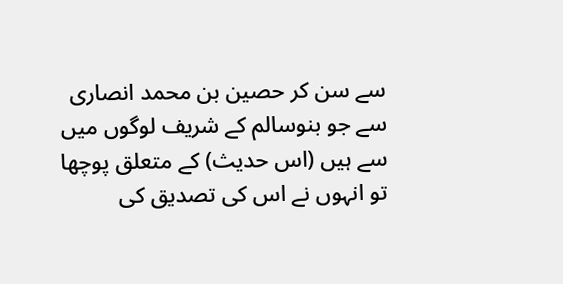سے سن کر حصین بن محمد انصاری سے جو بنوسالم کے شریف لوگوں میں سے ہیں (اس حدیث) کے متعلق پوچھا تو انہوں نے اس کی تصدیق کی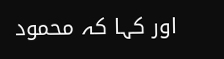اور کہا کہ محمود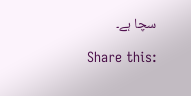سچا ہے۔

Share this: